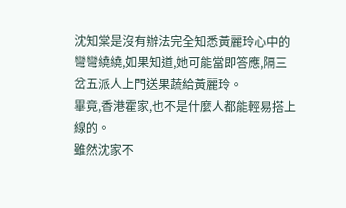沈知棠是沒有辦法完全知悉黃麗玲心中的彎彎繞繞,如果知道,她可能當即答應,隔三岔五派人上門送果蔬給黃麗玲。
畢竟,香港霍家,也不是什麼人都能輕易搭上線的。
雖然沈家不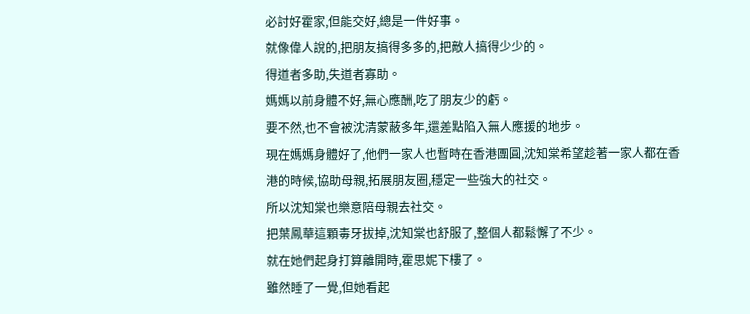必討好霍家,但能交好,總是一件好事。
就像偉人說的,把朋友搞得多多的,把敵人搞得少少的。
得道者多助,失道者寡助。
媽媽以前身體不好,無心應酬,吃了朋友少的虧。
要不然,也不會被沈清蒙蔽多年,還差點陷入無人應援的地步。
現在媽媽身體好了,他們一家人也暫時在香港團圓,沈知棠希望趁著一家人都在香港的時候,協助母親,拓展朋友圈,穩定一些強大的社交。
所以沈知棠也樂意陪母親去社交。
把葉鳳華這顆毒牙拔掉,沈知棠也舒服了,整個人都鬆懈了不少。
就在她們起身打算離開時,霍思妮下樓了。
雖然睡了一覺,但她看起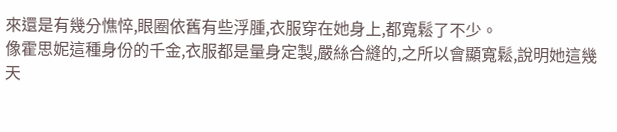來還是有幾分憔悴,眼圈依舊有些浮腫,衣服穿在她身上,都寬鬆了不少。
像霍思妮這種身份的千金,衣服都是量身定製,嚴絲合縫的,之所以會顯寬鬆,說明她這幾天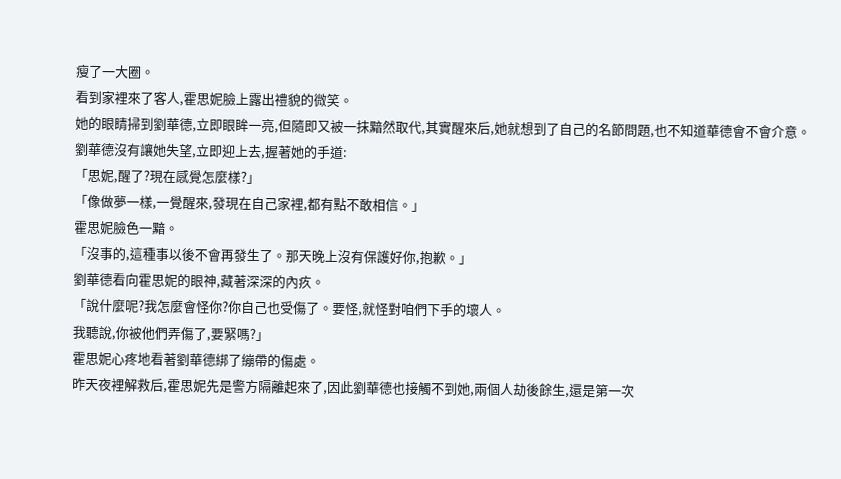瘦了一大圈。
看到家裡來了客人,霍思妮臉上露出禮貌的微笑。
她的眼睛掃到劉華德,立即眼眸一亮,但隨即又被一抹黯然取代,其實醒來后,她就想到了自己的名節問題,也不知道華德會不會介意。
劉華德沒有讓她失望,立即迎上去,握著她的手道:
「思妮,醒了?現在感覺怎麼樣?」
「像做夢一樣,一覺醒來,發現在自己家裡,都有點不敢相信。」
霍思妮臉色一黯。
「沒事的,這種事以後不會再發生了。那天晚上沒有保護好你,抱歉。」
劉華德看向霍思妮的眼神,藏著深深的內疚。
「說什麼呢?我怎麼會怪你?你自己也受傷了。要怪,就怪對咱們下手的壞人。
我聽說,你被他們弄傷了,要緊嗎?」
霍思妮心疼地看著劉華德綁了繃帶的傷處。
昨天夜裡解救后,霍思妮先是警方隔離起來了,因此劉華德也接觸不到她,兩個人劫後餘生,還是第一次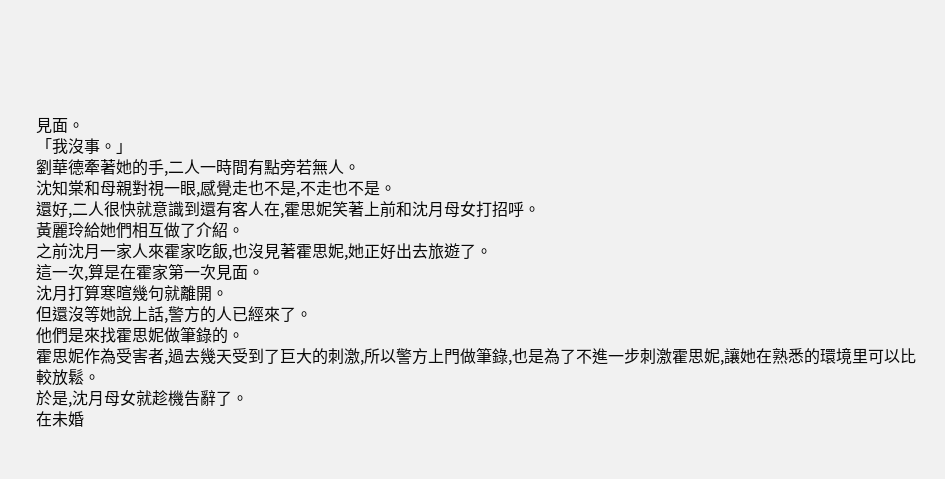見面。
「我沒事。」
劉華德牽著她的手,二人一時間有點旁若無人。
沈知棠和母親對視一眼,感覺走也不是,不走也不是。
還好,二人很快就意識到還有客人在,霍思妮笑著上前和沈月母女打招呼。
黃麗玲給她們相互做了介紹。
之前沈月一家人來霍家吃飯,也沒見著霍思妮,她正好出去旅遊了。
這一次,算是在霍家第一次見面。
沈月打算寒暄幾句就離開。
但還沒等她說上話,警方的人已經來了。
他們是來找霍思妮做筆錄的。
霍思妮作為受害者,過去幾天受到了巨大的刺激,所以警方上門做筆錄,也是為了不進一步刺激霍思妮,讓她在熟悉的環境里可以比較放鬆。
於是,沈月母女就趁機告辭了。
在未婚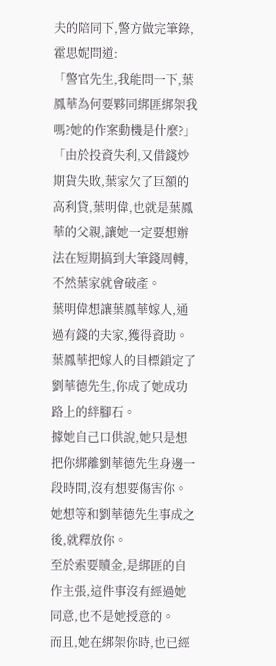夫的陪同下,警方做完筆錄,霍思妮問道:
「警官先生,我能問一下,葉鳳華為何要夥同綁匪綁架我嗎?她的作案動機是什麼?」
「由於投資失利,又借錢炒期貨失敗,葉家欠了巨額的高利貸,葉明偉,也就是葉鳳華的父親,讓她一定要想辦法在短期搞到大筆錢周轉,不然葉家就會破產。
葉明偉想讓葉鳳華嫁人,通過有錢的夫家,獲得資助。
葉鳳華把嫁人的目標鎖定了劉華德先生,你成了她成功路上的絆腳石。
據她自己口供說,她只是想把你綁離劉華德先生身邊一段時間,沒有想要傷害你。
她想等和劉華德先生事成之後,就釋放你。
至於索要贖金,是綁匪的自作主張,這件事沒有經過她同意,也不是她授意的。
而且,她在綁架你時,也已經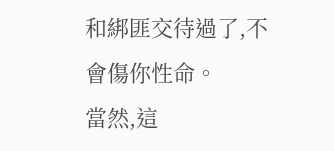和綁匪交待過了,不會傷你性命。
當然,這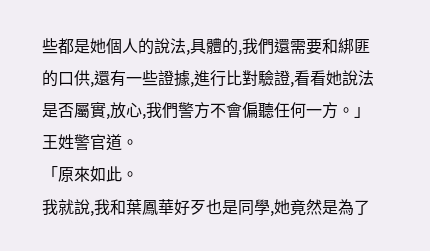些都是她個人的說法,具體的,我們還需要和綁匪的口供,還有一些證據,進行比對驗證,看看她說法是否屬實,放心,我們警方不會偏聽任何一方。」
王姓警官道。
「原來如此。
我就說,我和葉鳳華好歹也是同學,她竟然是為了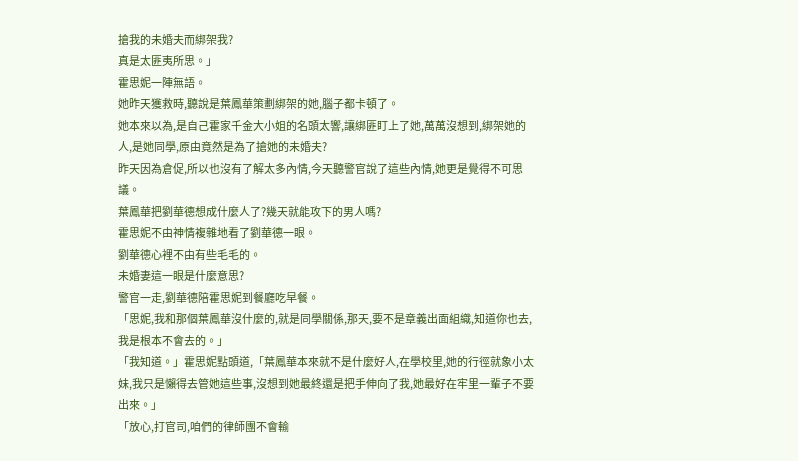搶我的未婚夫而綁架我?
真是太匪夷所思。」
霍思妮一陣無語。
她昨天獲救時,聽說是葉鳳華策劃綁架的她,腦子都卡頓了。
她本來以為,是自己霍家千金大小姐的名頭太響,讓綁匪盯上了她,萬萬沒想到,綁架她的人,是她同學,原由竟然是為了搶她的未婚夫?
昨天因為倉促,所以也沒有了解太多內情,今天聽警官說了這些內情,她更是覺得不可思議。
葉鳳華把劉華德想成什麼人了?幾天就能攻下的男人嗎?
霍思妮不由神情複雜地看了劉華德一眼。
劉華德心裡不由有些毛毛的。
未婚妻這一眼是什麼意思?
警官一走,劉華德陪霍思妮到餐廳吃早餐。
「思妮,我和那個葉鳳華沒什麼的,就是同學關係,那天,要不是章義出面組織,知道你也去,我是根本不會去的。」
「我知道。」霍思妮點頭道,「葉鳳華本來就不是什麼好人,在學校里,她的行徑就象小太妹,我只是懶得去管她這些事,沒想到她最終還是把手伸向了我,她最好在牢里一輩子不要出來。」
「放心,打官司,咱們的律師團不會輸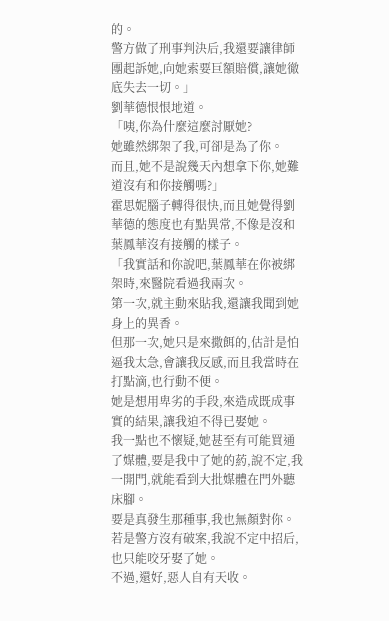的。
警方做了刑事判決后,我還要讓律師團起訴她,向她索要巨額賠償,讓她徹底失去一切。」
劉華德恨恨地道。
「咦,你為什麼這麼討厭她?
她雖然綁架了我,可卻是為了你。
而且,她不是說幾天內想拿下你,她難道沒有和你接觸嗎?」
霍思妮腦子轉得很快,而且她覺得劉華德的態度也有點異常,不像是沒和葉鳳華沒有接觸的樣子。
「我實話和你說吧,葉鳳華在你被綁架時,來醫院看過我兩次。
第一次,就主動來貼我,還讓我聞到她身上的異香。
但那一次,她只是來撒餌的,估計是怕逼我太急,會讓我反感,而且我當時在打點滴,也行動不便。
她是想用卑劣的手段,來造成既成事實的結果,讓我迫不得已娶她。
我一點也不懷疑,她甚至有可能買通了媒體,要是我中了她的葯,說不定,我一開門,就能看到大批媒體在門外聽床腳。
要是真發生那種事,我也無顏對你。
若是警方沒有破案,我說不定中招后,也只能咬牙娶了她。
不過,還好,惡人自有天收。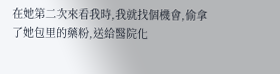在她第二次來看我時,我就找個機會,偷拿了她包里的藥粉,送給醫院化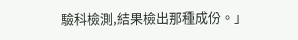驗科檢測,結果檢出那種成份。」